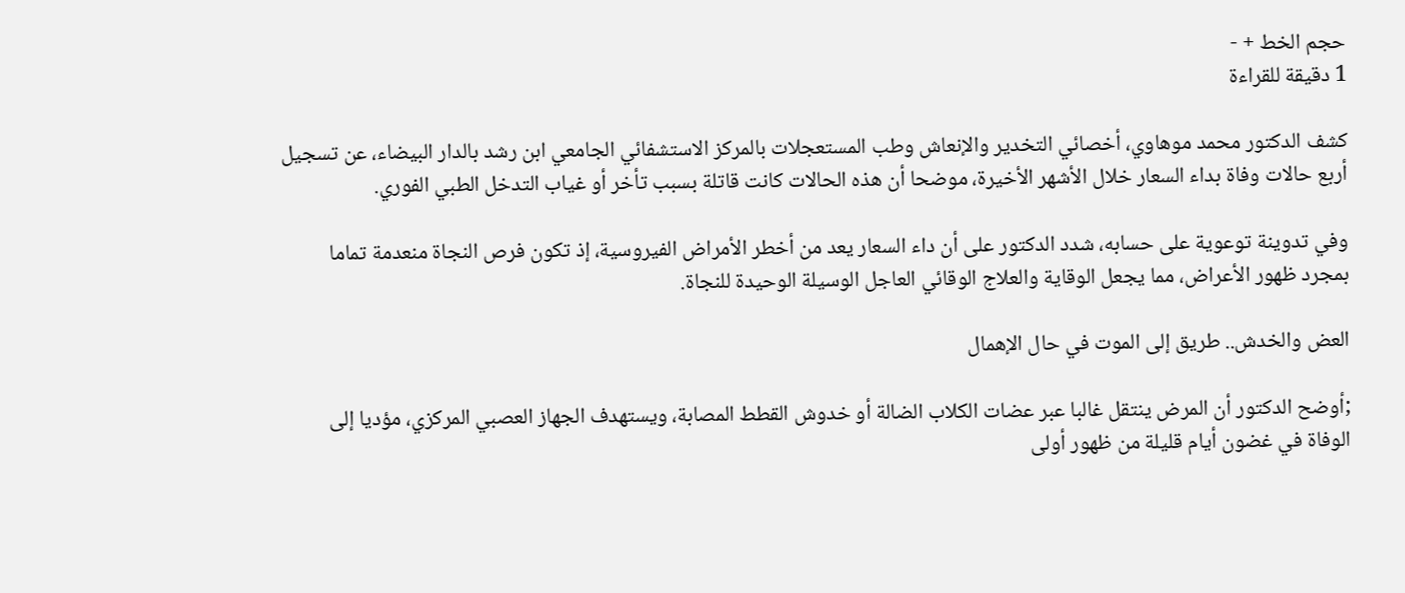حجم الخط + -
1 دقيقة للقراءة

كشف الدكتور محمد موهاوي، أخصائي التخدير والإنعاش وطب المستعجلات بالمركز الاستشفائي الجامعي ابن رشد بالدار البيضاء، عن تسجيل أربع حالات وفاة بداء السعار خلال الأشهر الأخيرة، موضحا أن هذه الحالات كانت قاتلة بسبب تأخر أو غياب التدخل الطبي الفوري.

وفي تدوينة توعوية على حسابه، شدد الدكتور على أن داء السعار يعد من أخطر الأمراض الفيروسية، إذ تكون فرص النجاة منعدمة تماما بمجرد ظهور الأعراض، مما يجعل الوقاية والعلاج الوقائي العاجل الوسيلة الوحيدة للنجاة.

العض والخدش.. طريق إلى الموت في حال الإهمال

;أوضح الدكتور أن المرض ينتقل غالبا عبر عضات الكلاب الضالة أو خدوش القطط المصابة، ويستهدف الجهاز العصبي المركزي، مؤديا إلى الوفاة في غضون أيام قليلة من ظهور أولى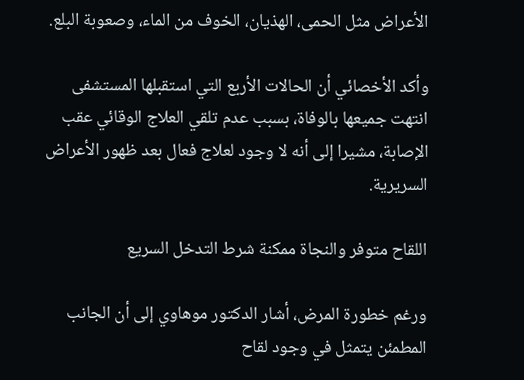الأعراض مثل الحمى، الهذيان، الخوف من الماء، وصعوبة البلع.

وأكد الأخصائي أن الحالات الأربع التي استقبلها المستشفى انتهت جميعها بالوفاة، بسبب عدم تلقي العلاج الوقائي عقب الإصابة، مشيرا إلى أنه لا وجود لعلاج فعال بعد ظهور الأعراض السريرية.

اللقاح متوفر والنجاة ممكنة شرط التدخل السريع

ورغم خطورة المرض، أشار الدكتور موهاوي إلى أن الجانب المطمئن يتمثل في وجود لقاح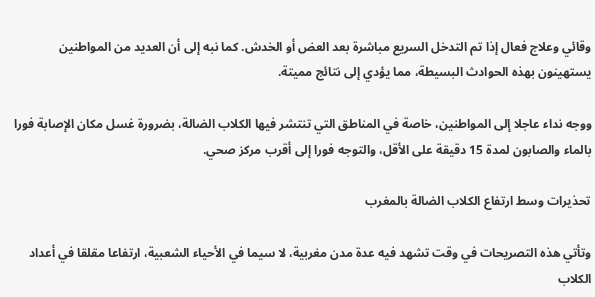وقائي وعلاج فعال إذا تم التدخل السريع مباشرة بعد العض أو الخدش. كما نبه إلى أن العديد من المواطنين يستهينون بهذه الحوادث البسيطة، مما يؤدي إلى نتائج مميتة.

ووجه نداء عاجلا إلى المواطنين، خاصة في المناطق التي تنتشر فيها الكلاب الضالة، بضرورة غسل مكان الإصابة فورا بالماء والصابون لمدة 15 دقيقة على الأقل، والتوجه فورا إلى أقرب مركز صحي.

تحذيرات وسط ارتفاع الكلاب الضالة بالمغرب

وتأتي هذه التصريحات في وقت تشهد فيه عدة مدن مغربية، لا سيما في الأحياء الشعبية، ارتفاعا مقلقا في أعداد الكلاب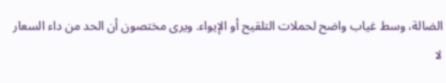الضالة، وسط غياب واضح لحملات التلقيح أو الإيواء. ويرى مختصون أن الحد من داء السعار لا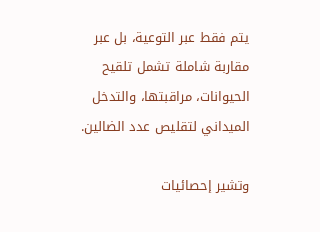يتم فقط عبر التوعية، بل عبر مقاربة شاملة تشمل تلقيح الحيوانات، مراقبتها، والتدخل الميداني لتقليص عدد الضالين.

وتشير إحصائيات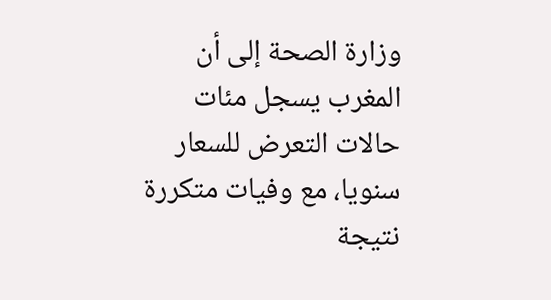وزارة الصحة إلى أن المغرب يسجل مئات حالات التعرض للسعار سنويا، مع وفيات متكررة نتيجة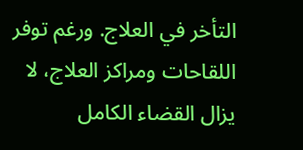التأخر في العلاج. ورغم توفر اللقاحات ومراكز العلاج، لا يزال القضاء الكامل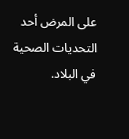على المرض أحد التحديات الصحية في البلاد.